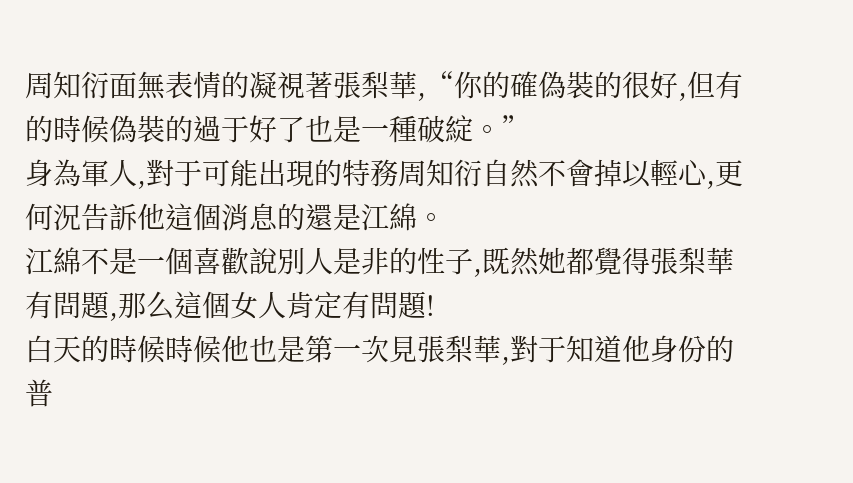周知衍面無表情的凝視著張梨華,“你的確偽裝的很好,但有的時候偽裝的過于好了也是一種破綻。”
身為軍人,對于可能出現的特務周知衍自然不會掉以輕心,更何況告訴他這個消息的還是江綿。
江綿不是一個喜歡說別人是非的性子,既然她都覺得張梨華有問題,那么這個女人肯定有問題!
白天的時候時候他也是第一次見張梨華,對于知道他身份的普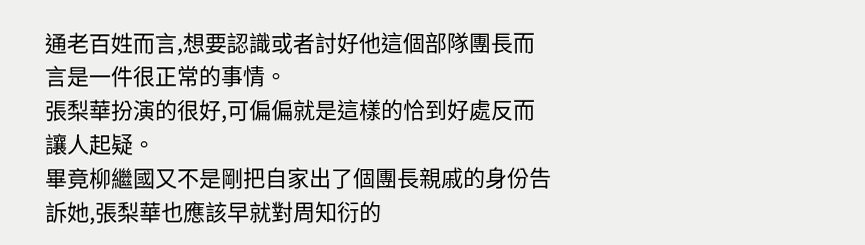通老百姓而言,想要認識或者討好他這個部隊團長而言是一件很正常的事情。
張梨華扮演的很好,可偏偏就是這樣的恰到好處反而讓人起疑。
畢竟柳繼國又不是剛把自家出了個團長親戚的身份告訴她,張梨華也應該早就對周知衍的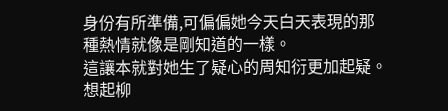身份有所準備,可偏偏她今天白天表現的那種熱情就像是剛知道的一樣。
這讓本就對她生了疑心的周知衍更加起疑。
想起柳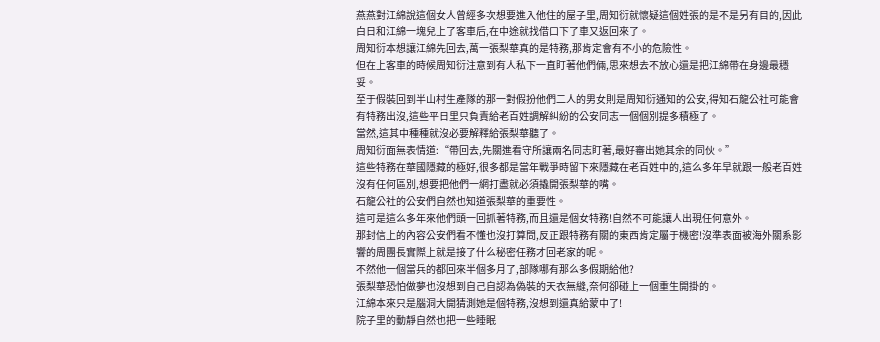燕燕對江綿說這個女人曾經多次想要進入他住的屋子里,周知衍就懷疑這個姓張的是不是另有目的,因此白日和江綿一塊兒上了客車后,在中途就找借口下了車又返回來了。
周知衍本想讓江綿先回去,萬一張梨華真的是特務,那肯定會有不小的危險性。
但在上客車的時候周知衍注意到有人私下一直盯著他們倆,思來想去不放心還是把江綿帶在身邊最穩妥。
至于假裝回到半山村生產隊的那一對假扮他們二人的男女則是周知衍通知的公安,得知石龍公社可能會有特務出沒,這些平日里只負責給老百姓調解糾紛的公安同志一個個別提多積極了。
當然,這其中種種就沒必要解釋給張梨華聽了。
周知衍面無表情道:“帶回去,先關進看守所讓兩名同志盯著,最好審出她其余的同伙。”
這些特務在華國隱藏的極好,很多都是當年戰爭時留下來隱藏在老百姓中的,這么多年早就跟一般老百姓沒有任何區別,想要把他們一網打盡就必須撬開張梨華的嘴。
石龍公社的公安們自然也知道張梨華的重要性。
這可是這么多年來他們頭一回抓著特務,而且還是個女特務!自然不可能讓人出現任何意外。
那封信上的內容公安們看不懂也沒打算問,反正跟特務有關的東西肯定屬于機密!沒準表面被海外關系影響的周團長實際上就是接了什么秘密任務才回老家的呢。
不然他一個當兵的都回來半個多月了,部隊哪有那么多假期給他?
張梨華恐怕做夢也沒想到自己自認為偽裝的天衣無縫,奈何卻碰上一個重生開掛的。
江綿本來只是腦洞大開猜測她是個特務,沒想到還真給蒙中了!
院子里的動靜自然也把一些睡眠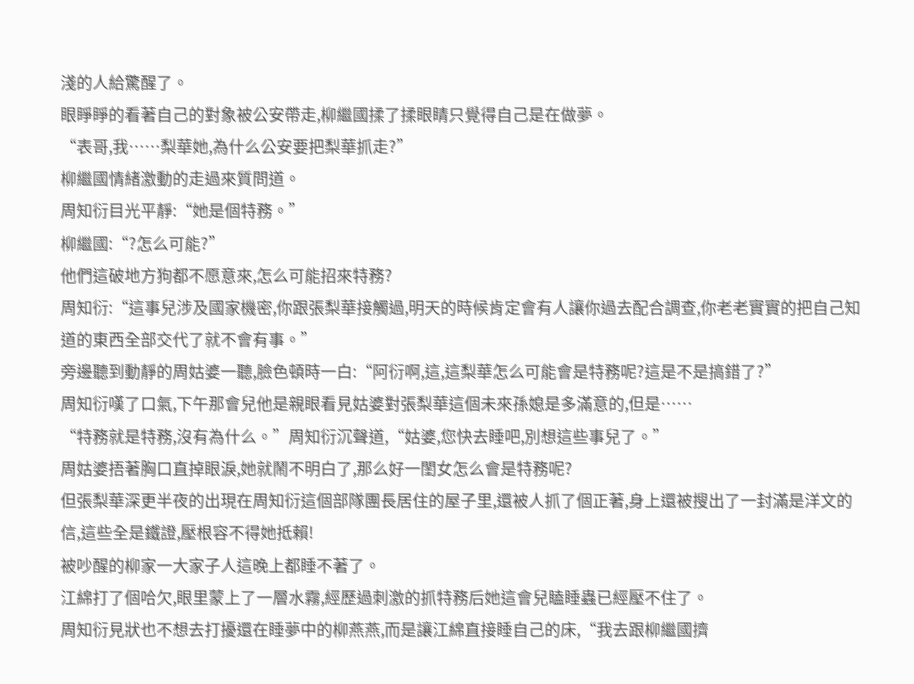淺的人給驚醒了。
眼睜睜的看著自己的對象被公安帶走,柳繼國揉了揉眼睛只覺得自己是在做夢。
“表哥,我……梨華她,為什么公安要把梨華抓走?”
柳繼國情緒激動的走過來質問道。
周知衍目光平靜:“她是個特務。”
柳繼國:“?怎么可能?”
他們這破地方狗都不愿意來,怎么可能招來特務?
周知衍:“這事兒涉及國家機密,你跟張梨華接觸過,明天的時候肯定會有人讓你過去配合調查,你老老實實的把自己知道的東西全部交代了就不會有事。”
旁邊聽到動靜的周姑婆一聽,臉色頓時一白:“阿衍啊,這,這梨華怎么可能會是特務呢?這是不是搞錯了?”
周知衍嘆了口氣,下午那會兒他是親眼看見姑婆對張梨華這個未來孫媳是多滿意的,但是……
“特務就是特務,沒有為什么。”周知衍沉聲道,“姑婆,您快去睡吧,別想這些事兒了。”
周姑婆捂著胸口直掉眼淚,她就鬧不明白了,那么好一閨女怎么會是特務呢?
但張梨華深更半夜的出現在周知衍這個部隊團長居住的屋子里,還被人抓了個正著,身上還被搜出了一封滿是洋文的信,這些全是鐵證,壓根容不得她抵賴!
被吵醒的柳家一大家子人這晚上都睡不著了。
江綿打了個哈欠,眼里蒙上了一層水霧,經歷過刺激的抓特務后她這會兒瞌睡蟲已經壓不住了。
周知衍見狀也不想去打擾還在睡夢中的柳燕燕,而是讓江綿直接睡自己的床,“我去跟柳繼國擠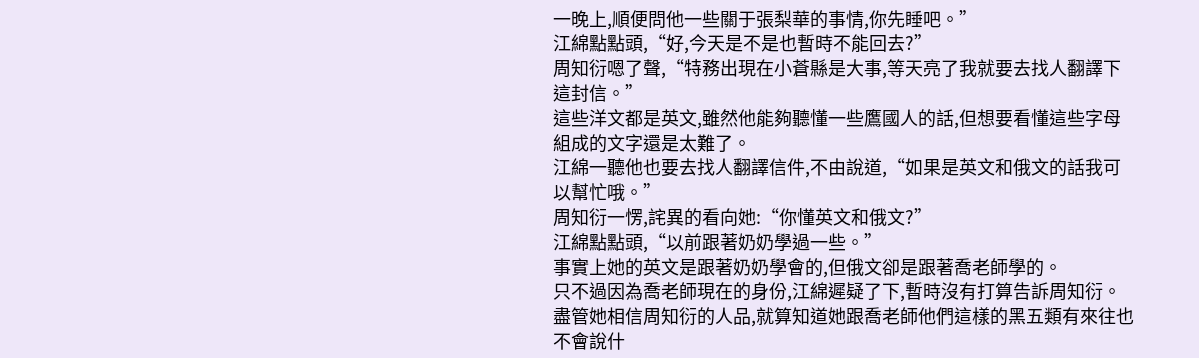一晚上,順便問他一些關于張梨華的事情,你先睡吧。”
江綿點點頭,“好,今天是不是也暫時不能回去?”
周知衍嗯了聲,“特務出現在小蒼縣是大事,等天亮了我就要去找人翻譯下這封信。”
這些洋文都是英文,雖然他能夠聽懂一些鷹國人的話,但想要看懂這些字母組成的文字還是太難了。
江綿一聽他也要去找人翻譯信件,不由說道,“如果是英文和俄文的話我可以幫忙哦。”
周知衍一愣,詫異的看向她:“你懂英文和俄文?”
江綿點點頭,“以前跟著奶奶學過一些。”
事實上她的英文是跟著奶奶學會的,但俄文卻是跟著喬老師學的。
只不過因為喬老師現在的身份,江綿遲疑了下,暫時沒有打算告訴周知衍。
盡管她相信周知衍的人品,就算知道她跟喬老師他們這樣的黑五類有來往也不會說什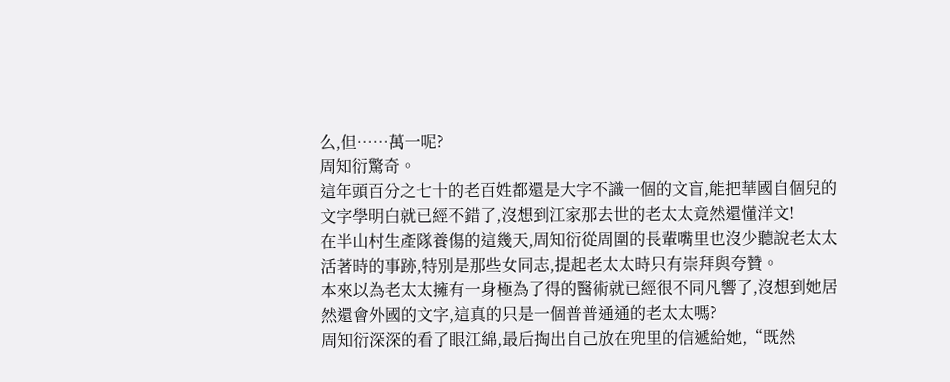么,但……萬一呢?
周知衍驚奇。
這年頭百分之七十的老百姓都還是大字不識一個的文盲,能把華國自個兒的文字學明白就已經不錯了,沒想到江家那去世的老太太竟然還懂洋文!
在半山村生產隊養傷的這幾天,周知衍從周圍的長輩嘴里也沒少聽說老太太活著時的事跡,特別是那些女同志,提起老太太時只有崇拜與夸贊。
本來以為老太太擁有一身極為了得的醫術就已經很不同凡響了,沒想到她居然還會外國的文字,這真的只是一個普普通通的老太太嗎?
周知衍深深的看了眼江綿,最后掏出自己放在兜里的信遞給她,“既然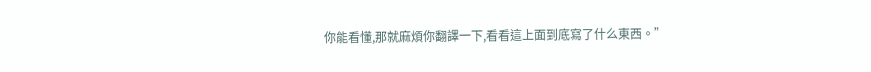你能看懂,那就麻煩你翻譯一下,看看這上面到底寫了什么東西。”